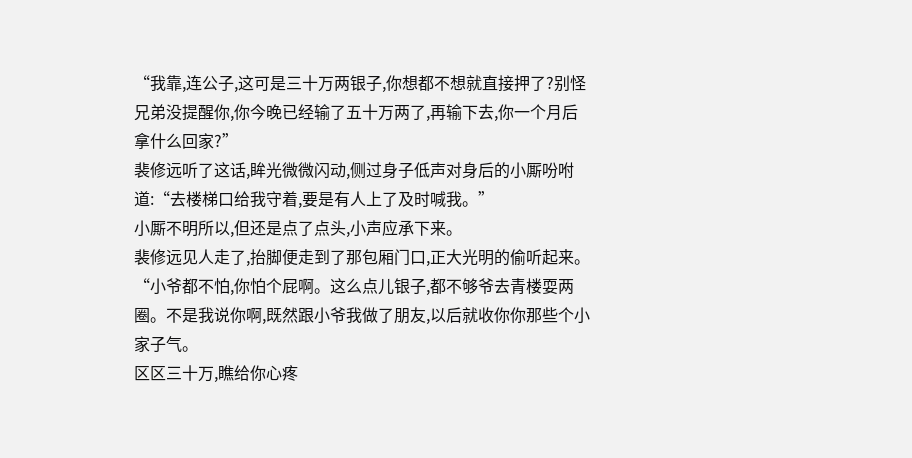“我靠,连公子,这可是三十万两银子,你想都不想就直接押了?别怪兄弟没提醒你,你今晚已经输了五十万两了,再输下去,你一个月后拿什么回家?”
裴修远听了这话,眸光微微闪动,侧过身子低声对身后的小厮吩咐道:“去楼梯口给我守着,要是有人上了及时喊我。”
小厮不明所以,但还是点了点头,小声应承下来。
裴修远见人走了,抬脚便走到了那包厢门口,正大光明的偷听起来。
“小爷都不怕,你怕个屁啊。这么点儿银子,都不够爷去青楼耍两圈。不是我说你啊,既然跟小爷我做了朋友,以后就收你你那些个小家子气。
区区三十万,瞧给你心疼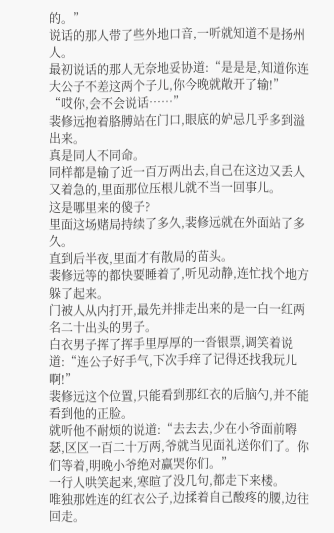的。”
说话的那人带了些外地口音,一听就知道不是扬州人。
最初说话的那人无奈地妥协道:“是是是,知道你连大公子不差这两个子儿,你今晚就敞开了输!”
“哎你,会不会说话……”
裴修远抱着胳膊站在门口,眼底的妒忌几乎多到溢出来。
真是同人不同命。
同样都是输了近一百万两出去,自己在这边又丢人又着急的,里面那位压根儿就不当一回事儿。
这是哪里来的傻子?
里面这场赌局持续了多久,裴修远就在外面站了多久。
直到后半夜,里面才有散局的苗头。
裴修远等的都快要睡着了,听见动静,连忙找个地方躲了起来。
门被人从内打开,最先并排走出来的是一白一红两名二十出头的男子。
白衣男子挥了挥手里厚厚的一沓银票,调笑着说道:“连公子好手气,下次手痒了记得还找我玩儿啊!”
裴修远这个位置,只能看到那红衣的后脑勺,并不能看到他的正脸。
就听他不耐烦的说道:“去去去,少在小爷面前嘚瑟,区区一百二十万两,爷就当见面礼送你们了。你们等着,明晚小爷绝对赢哭你们。”
一行人哄笑起来,寒暄了没几句,都走下来楼。
唯独那姓连的红衣公子,边揉着自己酸疼的腰,边往回走。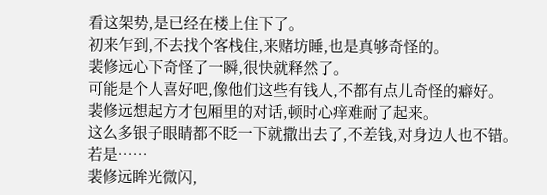看这架势,是已经在楼上住下了。
初来乍到,不去找个客栈住,来赌坊睡,也是真够奇怪的。
裴修远心下奇怪了一瞬,很快就释然了。
可能是个人喜好吧,像他们这些有钱人,不都有点儿奇怪的癖好。
裴修远想起方才包厢里的对话,顿时心痒难耐了起来。
这么多银子眼睛都不眨一下就撒出去了,不差钱,对身边人也不错。
若是……
裴修远眸光微闪,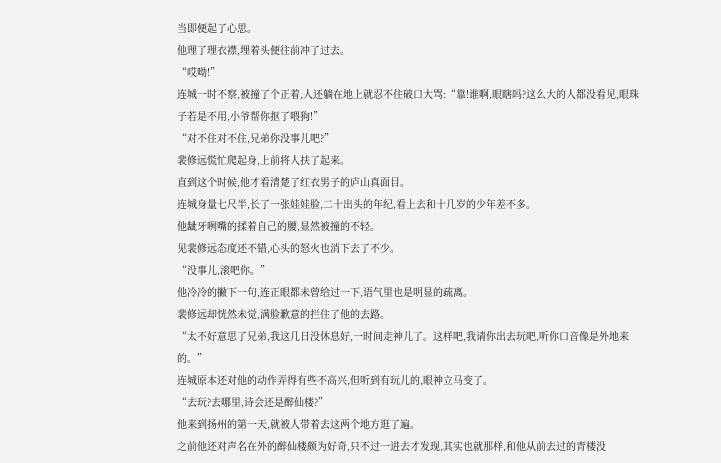当即便起了心思。
他理了理衣襟,埋着头便往前冲了过去。
“哎呦!”
连城一时不察,被撞了个正着,人还躺在地上就忍不住破口大骂:“靠!谁啊,眼瞎吗?这么大的人都没看见,眼珠子若是不用,小爷帮你抠了喂狗!”
“对不住对不住,兄弟你没事儿吧?”
裴修远慌忙爬起身,上前将人扶了起来。
直到这个时候,他才看清楚了红衣男子的庐山真面目。
连城身量七尺半,长了一张娃娃脸,二十出头的年纪,看上去和十几岁的少年差不多。
他龇牙咧嘴的揉着自己的腰,显然被撞的不轻。
见裴修远态度还不错,心头的怒火也消下去了不少。
“没事儿,滚吧你。”
他冷冷的撇下一句,连正眼都未曾给过一下,语气里也是明显的疏离。
裴修远却恍然未觉,满脸歉意的拦住了他的去路。
“太不好意思了兄弟,我这几日没休息好,一时间走神儿了。这样吧,我请你出去玩吧,听你口音像是外地来的。”
连城原本还对他的动作弄得有些不高兴,但听到有玩儿的,眼神立马变了。
“去玩?去哪里,诗会还是醉仙楼?”
他来到扬州的第一天,就被人带着去这两个地方逛了遍。
之前他还对声名在外的醉仙楼颇为好奇,只不过一进去才发现,其实也就那样,和他从前去过的青楼没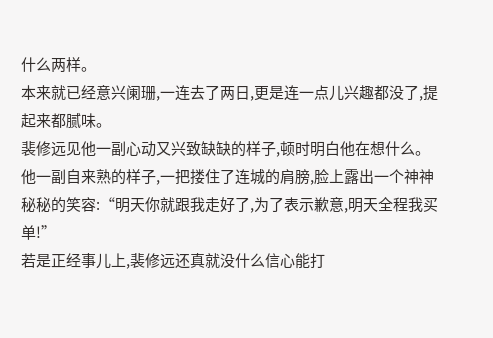什么两样。
本来就已经意兴阑珊,一连去了两日,更是连一点儿兴趣都没了,提起来都腻味。
裴修远见他一副心动又兴致缺缺的样子,顿时明白他在想什么。
他一副自来熟的样子,一把搂住了连城的肩膀,脸上露出一个神神秘秘的笑容:“明天你就跟我走好了,为了表示歉意,明天全程我买单!”
若是正经事儿上,裴修远还真就没什么信心能打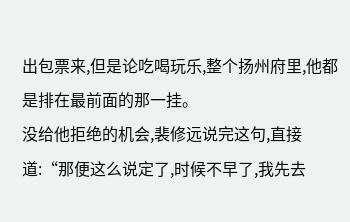出包票来,但是论吃喝玩乐,整个扬州府里,他都是排在最前面的那一挂。
没给他拒绝的机会,裴修远说完这句,直接道:“那便这么说定了,时候不早了,我先去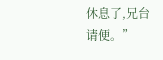休息了,兄台请便。”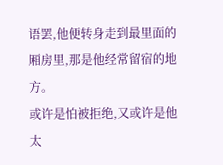语罢,他便转身走到最里面的厢房里,那是他经常留宿的地方。
或许是怕被拒绝,又或许是他太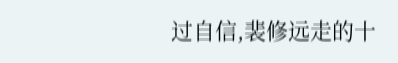过自信,裴修远走的十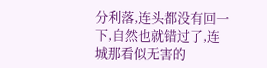分利落,连头都没有回一下,自然也就错过了,连城那看似无害的